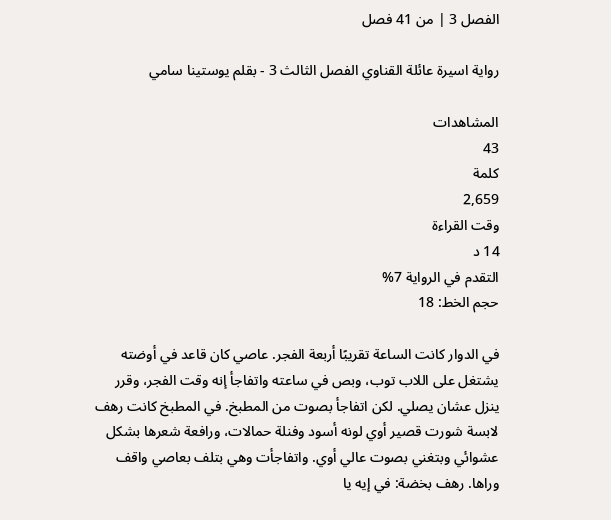الفصل 3 | من 41 فصل

رواية اسيرة عائلة القناوي الفصل الثالث 3 - بقلم يوستينا سامي

المشاهدات
43
كلمة
2,659
وقت القراءة
14 د
التقدم في الرواية 7%
حجم الخط: 18

في الدوار كانت الساعة تقريبًا أربعة الفجر. عاصي كان قاعد في أوضته يشتغل على اللاب توب، وبص في ساعته واتفاجأ إنه وقت الفجر، وقرر ينزل عشان يصلي. لكن اتفاجأ بصوت من المطبخ. في المطبخ كانت رهف لابسة شورت قصير أوي لونه أسود وفنلة حمالات، ورافعة شعرها بشكل عشوائي وبتغني بصوت عالي أوي. واتفاجأت وهي بتلف بعاصي واقف وراها. رهف بخضة: في إيه يا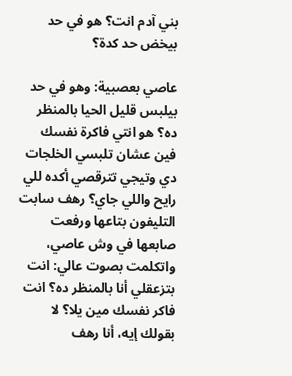بني آدم انت؟ هو في حد بيخض حد كدة؟

عاصي بعصبية: وهو في حد بيلبس قليل الحيا بالمنظر ده؟ هو انتي فاكرة نفسك فين عشان تلبسي الخلجات دي وتيجي تترقصي أكده للي رايح واللي جاي؟ رهف سابت التليفون بتاعها ورفعت صابعها في وش عاصي، واتكلمت بصوت عالي: انت بتزعقلي أنا بالمنظر ده؟ انت فاكر نفسك مين يلا؟ لا بقولك إيه، أنا رهف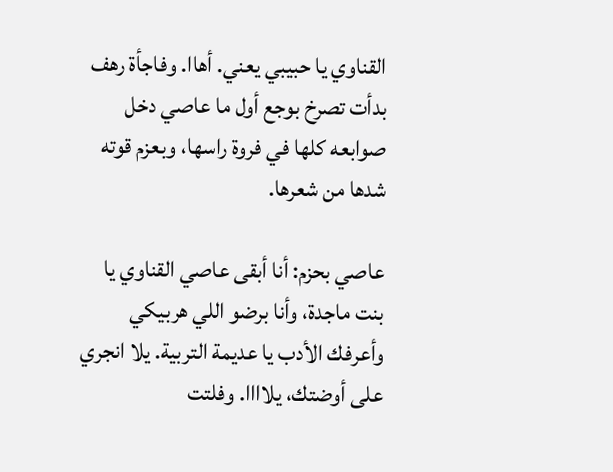القناوي يا حبيبي يعني. أهاا. وفاجأة رهف بدأت تصرخ بوجع أول ما عاصي دخل صوابعه كلها في فروة راسها، وبعزم قوته شدها من شعرها.

عاصي بحزم: أنا أبقى عاصي القناوي يا بنت ماجدة، وأنا برضو اللي هربيكي وأعرفك الأدب يا عديمة التربية. يلا انجري على أوضتك، يلاااا. وفلتت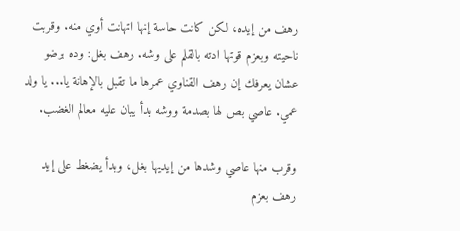رهف من إيده، لكن كانت حاسة إنها اتهانت أوي منه. وقربت ناحيته وبعزم قوتها ادته بالقلم على وشه. رهف بغل: وده برضو عشان يعرفك إن رهف القناوي عمرها ما تقبل بالإهانة يا... يا ولد عمي. عاصي بص لها بصدمة ووشه بدأ يبان عليه معالم الغضب.

وقرب منها عاصي وشدها من إيديها بغل، وبدأ يضغط على إيد رهف بعزم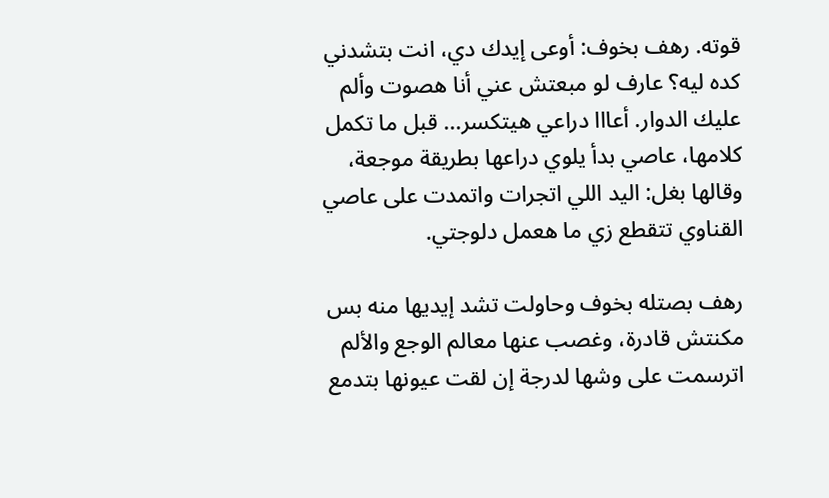قوته. رهف بخوف: أوعى إيدك دي، انت بتشدني كده ليه؟ عارف لو مبعتش عني أنا هصوت وألم عليك الدوار. أعااا دراعي هيتكسر... قبل ما تكمل كلامها، عاصي بدأ يلوي دراعها بطريقة موجعة، وقالها بغل: اليد اللي اتجرات واتمدت على عاصي القناوي تتقطع زي ما هعمل دلوجتي.

رهف بصتله بخوف وحاولت تشد إيديها منه بس مكنتش قادرة، وغصب عنها معالم الوجع والألم اترسمت على وشها لدرجة إن لقت عيونها بتدمع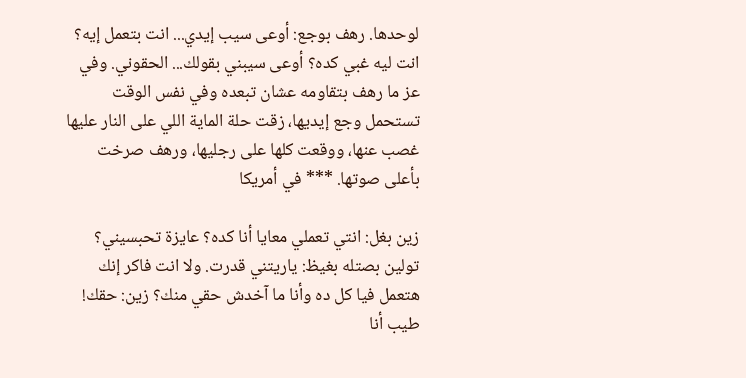لوحدها. رهف بوجع: أوعى سيب إيدي... انت بتعمل إيه؟ انت ليه غبي كده؟ أوعى سيبني بقولك... الحقوني. وفي عز ما رهف بتقاومه عشان تبعده وفي نفس الوقت تستحمل وجع إيديها، زقت حلة الماية اللي على النار عليها غصب عنها، ووقعت كلها على رجليها، ورهف صرخت بأعلى صوتها. *** في أمريكا

زين بغل: انتي تعملي معايا أنا كده؟ عايزة تحبسيني؟ تولين بصتله بغيظ: ياريتني قدرت. ولا انت فاكر إنك هتعمل فيا كل ده وأنا ما آخدش حقي منك؟ زين: حقك! طيب أنا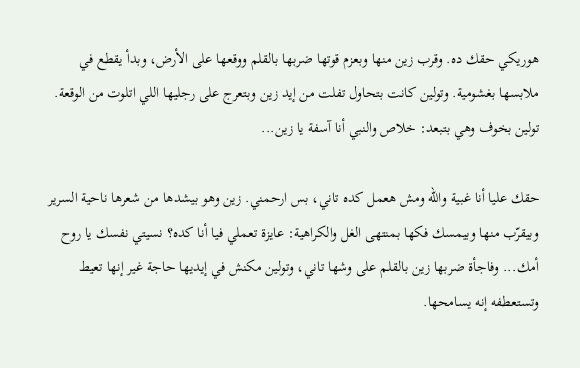هوريكي حقك ده. وقرب زين منها وبعزم قوتها ضربها بالقلم ووقعها على الأرض، وبدأ يقطع في ملابسها بغشومية. وتولين كانت بتحاول تفلت من إيد زين وبتعرج على رجليها اللي اتلوت من الوقعة. تولين بخوف وهي بتبعد: خلاص والنبي أنا آسفة يا زين...

حقك عليا أنا غبية والله ومش هعمل كده تاني، بس ارحمني. زين وهو بيشدها من شعرها ناحية السرير وبيقرّب منها وبيمسك فكها بمنتهى الغل والكراهية: عايزة تعملي فيا أنا كده؟ نسيتي نفسك يا روح أمك... وفاجأة ضربها زين بالقلم على وشها تاني، وتولين مكنش في إيديها حاجة غير إنها تعيط وتستعطفه إنه يسامحها.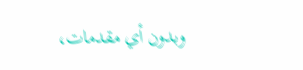وبدون أي مقدمات،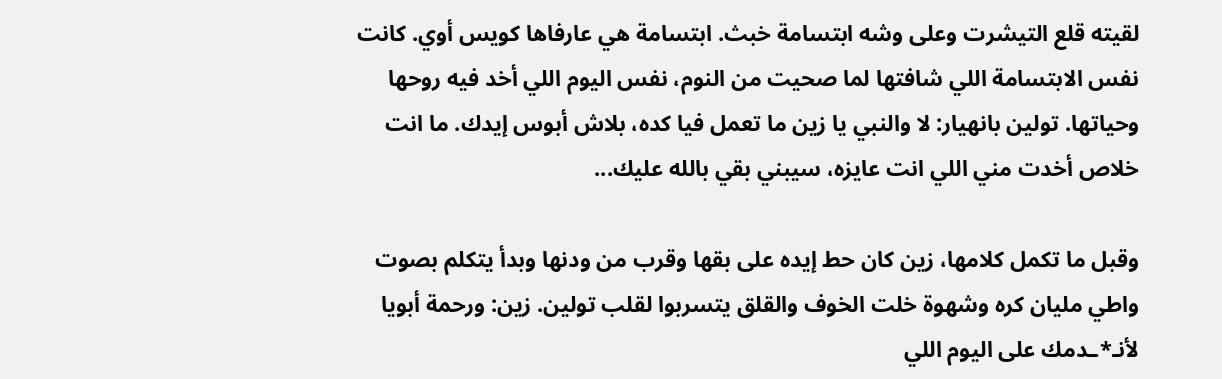لقيته قلع التيشرت وعلى وشه ابتسامة خبث. ابتسامة هي عارفاها كويس أوي. كانت نفس الابتسامة اللي شافتها لما صحيت من النوم، نفس اليوم اللي أخد فيه روحها وحياتها. تولين بانهيار: لا والنبي يا زين ما تعمل فيا كده، بلاش أبوس إيدك. ما انت خلاص أخدت مني اللي انت عايزه، سيبني بقي بالله عليك...

وقبل ما تكمل كلامها، زين كان حط إيده على بقها وقرب من ودنها وبدأ يتكلم بصوت واطي مليان كره وشهوة خلت الخوف والقلق يتسربوا لقلب تولين. زين: ورحمة أبويا لأنـ*ـدمك على اليوم اللي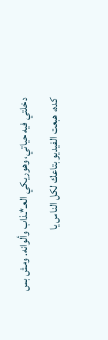دخلتي فيه حياتي، وهوريكي العـ*ـذاب وألوانه. ومش بس كده، هبعت الفيديو بتاعك لكل الناس يا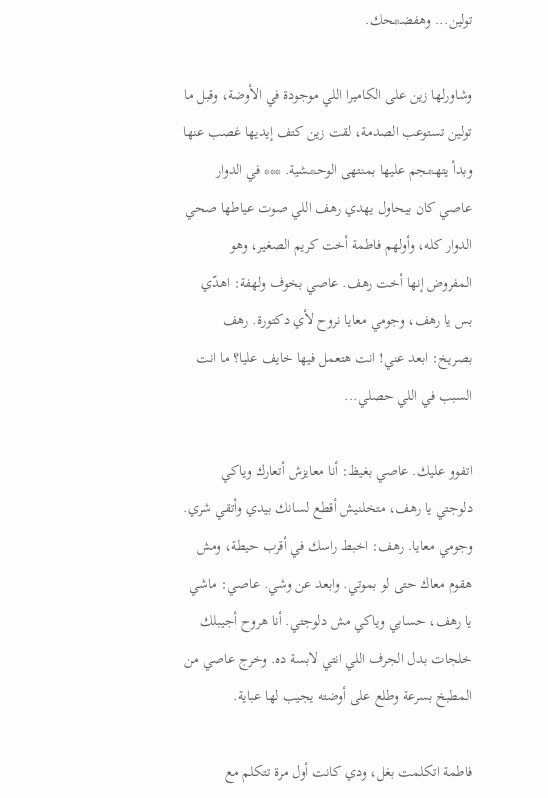تولين... وهفضـ*ـحك.

وشاورلها زين على الكاميرا اللي موجودة في الأوضة، وقبل ما تولين تستوعب الصدمة، لقت زين كتف إيديها غصب عنها وبدأ يتهـ*ـجم عليها بمنتهى الوحـ*ـشية. *** في الدوار عاصي كان بيحاول يهدي رهف اللي صوت عياطها صحي الدوار كله، وأولهم فاطمة أخت كريم الصغير، وهو المفروض إنها أخت رهف. عاصي بخوف ولهفة: اهدّي بس يا رهف، وجومي معايا نروح لأي دكتورة. رهف بصريخ: ابعد عني! انت هتعمل فيها خايف عليا؟ ما انت السبب في اللي حصلي...

اتفوو عليك. عاصي بغيظ: أنا معايزش أتعارك وياكي دلوجتي يا رهف، متخلنيش أقطع لسانك بيدي وأتقي شري. وجومي معايا. رهف: اخبط راسك في أقرب حيطة، ومش هقوم معاك حتى لو بموتي. وابعد عن وشي. عاصي: ماشي يا رهف، حسابي وياكي مش دلوجتي. أنا هروح أجيبلك خلجات بدل الجرف اللي انتي لابسة ده. وخرج عاصي من المطبخ بسرعة وطلع على أوضته يجيب لها عباية.

فاطمة اتكلمت بغل، ودي كانت أول مرة تتكلم مع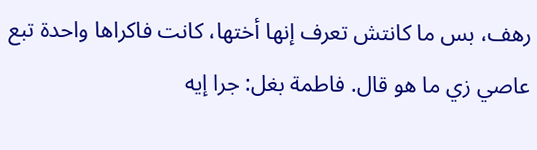رهف، بس ما كانتش تعرف إنها أختها، كانت فاكراها واحدة تبع عاصي زي ما هو قال. فاطمة بغل: جرا إيه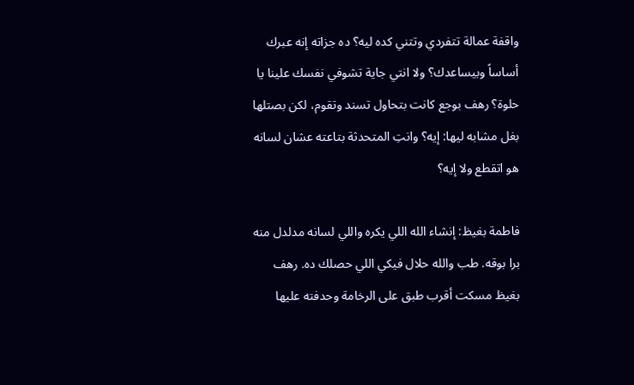واقفة عمالة تتفردي وتتني كده ليه؟ ده جزاته إنه عبرك أساساً وبيساعدك؟ ولا انتي جاية تشوفي نفسك علينا يا حلوة؟ رهف بوجع كانت بتحاول تسند وتقوم، لكن بصتلها بغل مشابه ليها: إيه؟ وانتِ المتحدثة بتاعته عشان لسانه هو اتقطع ولا إيه؟

فاطمة بغيظ: إنشاء الله اللي يكره واللي لسانه مدلدل منه برا بوقه. طب والله حلال فيكي اللي حصلك ده. رهف بغيظ مسكت أقرب طبق على الرخامة وحدفته عليها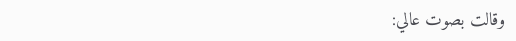وقالت بصوت عالي: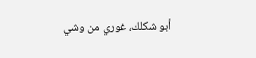أبو شكلك، غوري من وشي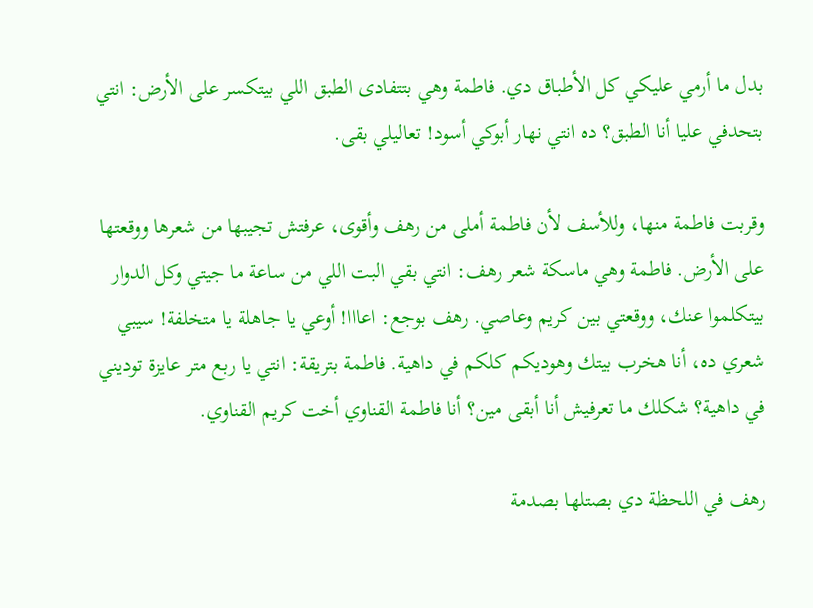بدل ما أرمي عليكي كل الأطباق دي. فاطمة وهي بتتفادى الطبق اللي بيتكسر على الأرض: انتي بتحدفي عليا أنا الطبق؟ ده انتي نهار أبوكي أسود! تعاليلي بقى.

وقربت فاطمة منها، وللأسف لأن فاطمة أملى من رهف وأقوى، عرفتش تجيبها من شعرها ووقعتها على الأرض. فاطمة وهي ماسكة شعر رهف: انتي بقي البت اللي من ساعة ما جيتي وكل الدوار بيتكلموا عنك، ووقعتي بين كريم وعاصي. رهف بوجع: اعااا! أوعي يا جاهلة يا متخلفة! سيبي شعري ده، أنا هخرب بيتك وهوديكم كلكم في داهية. فاطمة بتريقة: انتي يا ربع متر عايزة توديني في داهية؟ شكلك ما تعرفيش أنا أبقى مين؟ أنا فاطمة القناوي أخت كريم القناوي.

رهف في اللحظة دي بصتلها بصدمة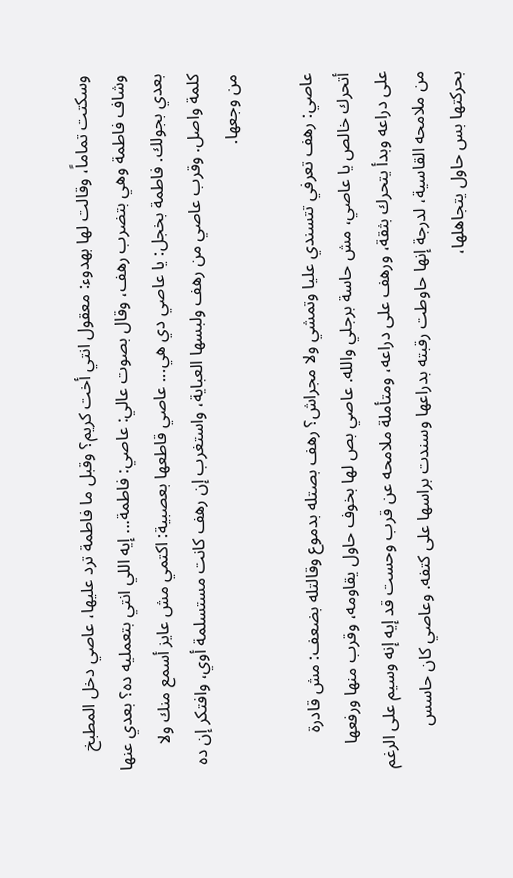وسكتت تماماً، وقالت لها بهدوء: معقول انتي أخت كريم؟ وقبل ما فاطمة ترد عليها، عاصي دخل المطبخ وشاف فاطمة وهي بتضرب رهف، وقال بصوت عالي: عاصي: فاطمة... إيه اللي انتي بتعمليه ده؟ بعدي عنها بعدي بجولك. فاطمة بخجل: يا عاصي دي هي... عاصي قاطعها بعصبية: اكتمي مش عايز أسمع منك ولا كلمة واصل. وقرب عاصي من رهف ولبسها العباية، واستغرب إن رهف كانت مستسلمة أوي، وافتكر إن ده من وجعها.

عاصي: رهف تعرفي تتسندي عليا وتمشي ولا مجراش؟ رهف بصتله بدموع وقالتله بضعف: مش قادرة أتحرك خالص يا عاصي، مش حاسة برجلي والله. عاصي بص لها بخوف حاول يقاومه، وقرب منها ورفعها على دراعه وبدأ يتحرك بثقة، ورهف على دراعه، ومتأملة ملامحه عن قرب وحست قد إيه إنه وسيم على الرغم من ملامحه القاسية، لدرجة إنها حاوطت رقبته بدراعها وسندت براسها على كتفه. وعاصي كان حاسس بحركتها بس حاول يتجاهلها،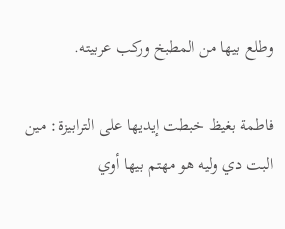وطلع بيها من المطبخ وركب عربيته.

فاطمة بغيظ خبطت إيديها على الترابيزة: مين البت دي وليه هو مهتم بيها أوي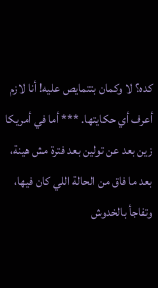كده؟ لا وكمان بتتمايص عليه! أنا لازم أعرف أي حكايتها. *** أما في أمريكا زين بعد عن تولين بعد فترة مش هينة، بعد ما فاق من الحالة اللي كان فيها، وتفاجأ بالخدوش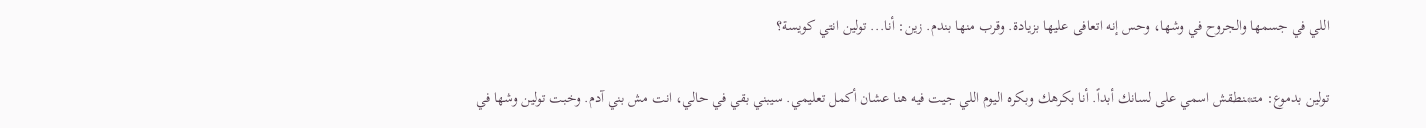اللي في جسمها والجروح في وشها، وحس إنه اتعافى عليها بزيادة. وقرب منها بندم. زين: أنا... تولين انتي كويسة؟

تولين بدموع: متـ*ـنطقش اسمي على لسانك أبداً. أنا بكرهك وبكره اليوم اللي جيت فيه هنا عشان أكمل تعليمي. سيبني بقي في حالي، انت مش بني آدم. وخبت تولين وشها في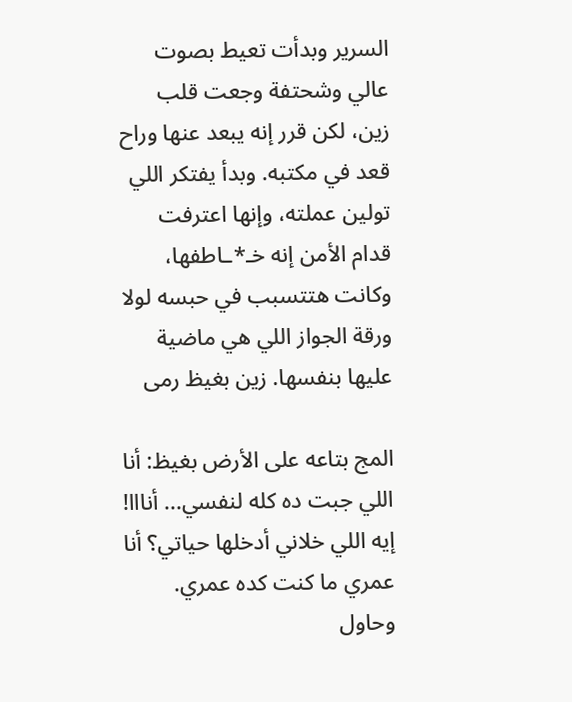السرير وبدأت تعيط بصوت عالي وشحتفة وجعت قلب زين، لكن قرر إنه يبعد عنها وراح قعد في مكتبه. وبدأ يفتكر اللي تولين عملته، وإنها اعترفت قدام الأمن إنه خـ*ـاطفها، وكانت هتتسبب في حبسه لولا ورقة الجواز اللي هي ماضية عليها بنفسها. زين بغيظ رمى

المج بتاعه على الأرض بغيظ: أنا اللي جبت ده كله لنفسي... أنااا! إيه اللي خلاني أدخلها حياتي؟ أنا عمري ما كنت كده عمري. وحاول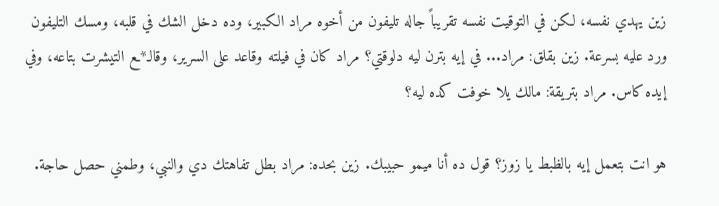زين يهدي نفسه، لكن في التوقيت نفسه تقريباً جاله تليفون من أخوه مراد الكبير، وده دخل الشك في قلبه، ومسك التليفون ورد عليه بسرعة. زين بقلق: مراد... في إيه بترن ليه دلوقتي؟ مراد كان في فيلته وقاعد على السرير، وقالـ*ـع التيشرت بتاعه، وفي إيده كاس. مراد بتريقة: مالك يلا خوفت كده ليه؟

هو انت بتعمل إيه بالظبط يا زوز؟ قول ده أنا ميمو حبيبك. زين بحده: مراد بطل تفاهتك دي والنبي، وطمني حصل حاجة.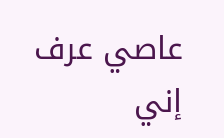عاصي عرف إني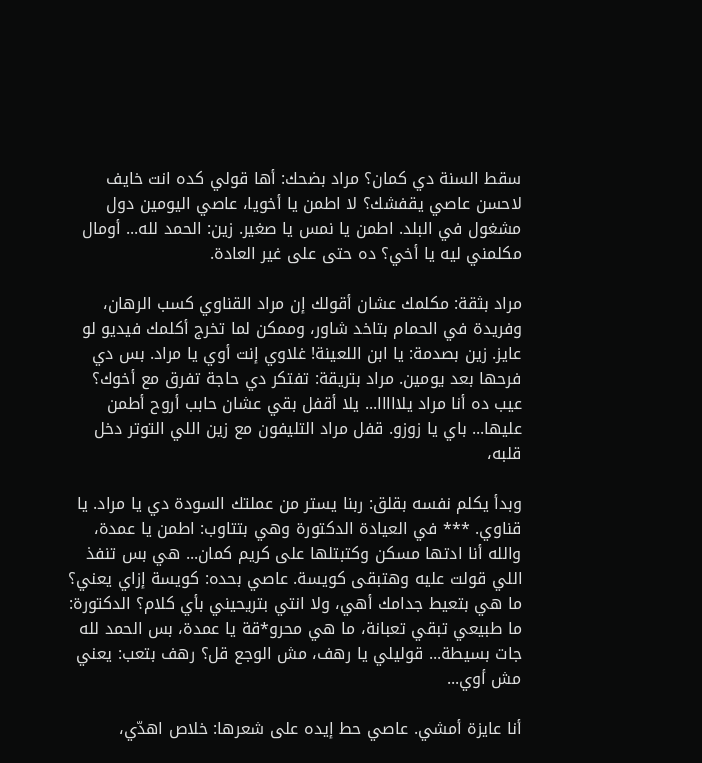سقط السنة دي كمان؟ مراد بضحك: أها قولي كده انت خايف لاحسن عاصي يقفشك؟ لا اطمن يا أخويا، عاصي اليومين دول مشغول في البلد. اطمن يا نمس يا صغير. زين: الحمد لله... أومال مكلمني ليه يا أخي؟ ده حتى على غير العادة.

مراد بثقة: مكلمك عشان أقولك إن مراد القناوي كسب الرهان، وفريدة في الحمام بتاخد شاور، وممكن لما تخرج أكلمك فيديو لو عايز. زين بصدمة: يا ابن اللعينة! غلاوي إنت أوي يا مراد. بس دي فرحها بعد يومين. مراد بتريقة: تفتكر دي حاجة تفرق مع أخوك؟ عيب ده أنا مراد يلااااا... يلا أقفل بقي عشان حابب أروح أطمن عليها... باي يا زوزو. قفل مراد التليفون مع زين اللي التوتر دخل قلبه،

وبدأ يكلم نفسه بقلق: ربنا يستر من عملتك السودة دي يا مراد. يا قناوي. *** في العيادة الدكتورة وهي بتتاوب: اطمن يا عمدة، والله أنا ادتها مسكن وكتبتلها على كريم كمان... هي بس تنفذ اللي قولت عليه وهتبقى كويسة. عاصي بحده: كويسة إزاي يعني؟ ما هي بتعيط جدامك أهي، ولا انتي بتريحيني بأي كلام؟ الدكتورة: ما طبيعي تبقي تعبانة، ما هي محرو*قة يا عمدة، بس الحمد لله جات بسيطة... قوليلي يا رهف، مش الوجع قل؟ رهف بتعب: يعني مش أوي...

أنا عايزة أمشي. عاصي حط إيده على شعرها: خلاص اهدّي،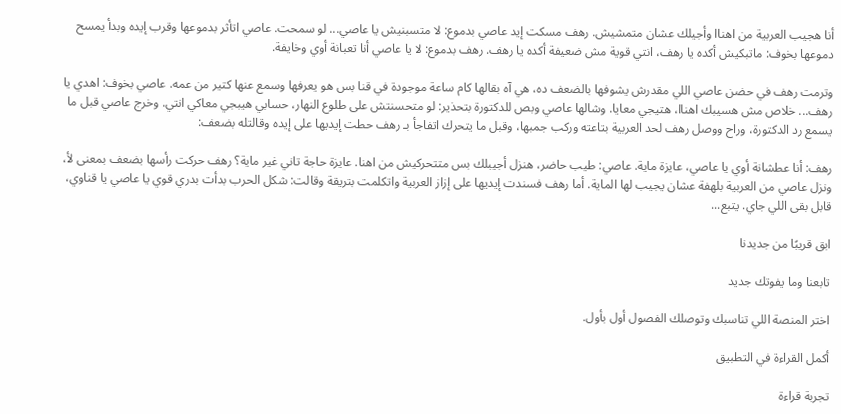أنا هجيب العربية من اهناا وأجيلك عشان متمشيش. رهف مسكت إيد عاصي بدموع: لا متسبنيش يا عاصي... لو سمحت. عاصي اتأثر بدموعها وقرب إيده وبدأ يمسح دموعها بخوف: ماتبكيش أكده يا رهف، انتي قوية مش ضعيفة أكده يا رهف. رهف بدموع: لا يا عاصي أنا تعبانة أوي وخايفة.

وترمت رهف في حضن عاصي اللي مقدرش يشوفها بالضعف ده، هي آه بقالها كام ساعة موجودة في قنا بس هو يعرفها وسمع عنها كتير من عمه. عاصي بخوف: اهدي يا رهف... خلاص مش هسيبك اهناا، هتيجي معايا. وشالها عاصي وبص للدكتورة بتحذير: لو متحسنتش على طلوع النهار، حسابي هيبجي معاكي انتي. وخرج عاصي قبل ما يسمع رد الدكتورة، وراح ووصل رهف لحد العربية بتاعته وركب جمبها، وقبل ما يتحرك اتفاجأ بـ رهف حطت إيديها على إيده وقالتله بضعف:

رهف: أنا عطشانة أوي يا عاصي، عايزة ماية. عاصي: طيب حاضر، هنزل أجيبلك بس متتحركيش من اهنا. عايزة حاجة تاني غير ماية؟ رهف حركت رأسها بضعف بمعنى لأ، ونزل عاصي من العربية بلهفة عشان يجيب لها الماية. أما رهف فسندت إيديها على إزاز العربية واتكلمت بتريقة وقالت: شكل الحرب بدأت بدري قوي يا عاصي يا قناوي، قابل بقى اللي جاي. يتبع...

ابق قريبًا من جديدنا

تابعنا وما يفوتك جديد

اختر المنصة اللي تناسبك وتوصلك الفصول أول بأول.

أكمل القراءة في التطبيق

تجربة قراءة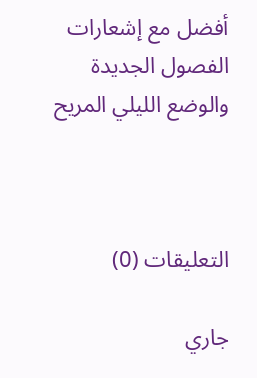أفضل مع إشعارات الفصول الجديدة والوضع الليلي المريح



التعليقات (0)

جاري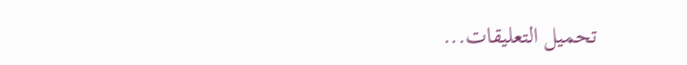تحميل التعليقات...